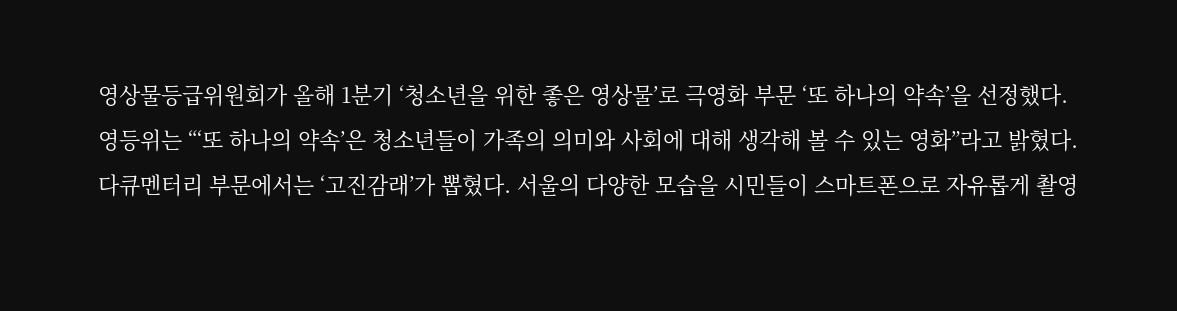영상물등급위원회가 올해 1분기 ‘청소년을 위한 좋은 영상물’로 극영화 부문 ‘또 하나의 약속’을 선정했다.
영등위는 “‘또 하나의 약속’은 청소년들이 가족의 의미와 사회에 대해 생각해 볼 수 있는 영화”라고 밝혔다.
다큐멘터리 부문에서는 ‘고진감래’가 뽑혔다. 서울의 다양한 모습을 시민들이 스마트폰으로 자유롭게 촬영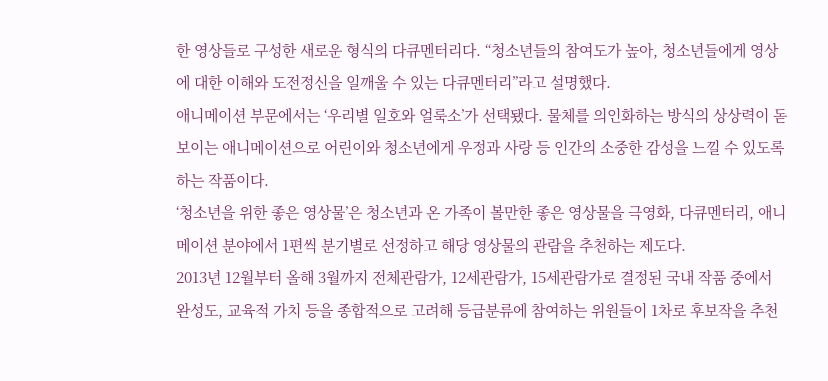한 영상들로 구성한 새로운 형식의 다큐멘터리다. “청소년들의 참여도가 높아, 청소년들에게 영상에 대한 이해와 도전정신을 일깨울 수 있는 다큐멘터리”라고 설명했다.
애니메이션 부문에서는 ‘우리별 일호와 얼룩소’가 선택됐다. 물체를 의인화하는 방식의 상상력이 돋보이는 애니메이션으로 어린이와 청소년에게 우정과 사랑 등 인간의 소중한 감성을 느낄 수 있도록 하는 작품이다.
‘청소년을 위한 좋은 영상물’은 청소년과 온 가족이 볼만한 좋은 영상물을 극영화, 다큐멘터리, 애니메이션 분야에서 1편씩 분기별로 선정하고 해당 영상물의 관람을 추천하는 제도다.
2013년 12월부터 올해 3월까지 전체관람가, 12세관람가, 15세관람가로 결정된 국내 작품 중에서 완성도, 교육적 가치 등을 종합적으로 고려해 등급분류에 참여하는 위원들이 1차로 후보작을 추천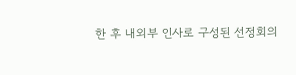한 후 내외부 인사로 구성된 선정회의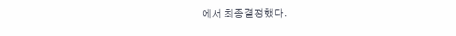에서 최종결정했다.